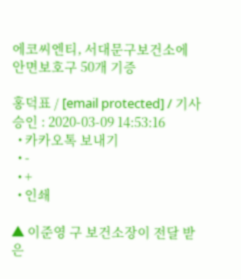에코씨엔티, 서대문구보건소에 안면보호구 50개 기증

홍덕표 / [email protected] / 기사승인 : 2020-03-09 14:53:16
  • 카카오톡 보내기
  • -
  • +
  • 인쇄

▲ 이준영 구 보건소장이 전달 받은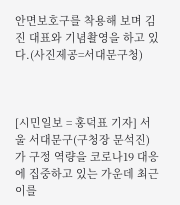안면보호구를 착용해 보며 김진 대표와 기념촬영을 하고 있다.(사진제공=서대문구청)



[시민일보 = 홍덕표 기자] 서울 서대문구(구청장 문석진)가 구정 역량을 코로나19 대응에 집중하고 있는 가운데 최근 이를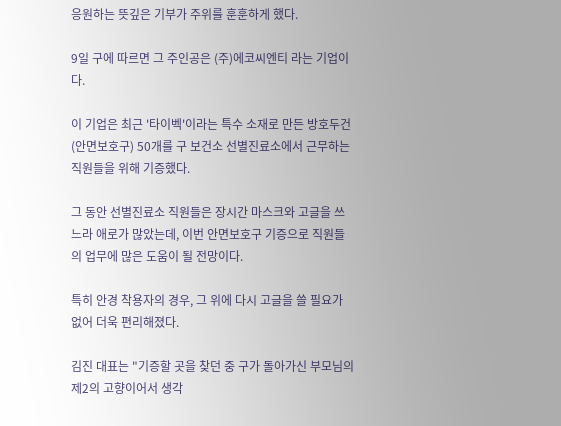응원하는 뜻깊은 기부가 주위를 훈훈하게 했다.

9일 구에 따르면 그 주인공은 (주)에코씨엔티 라는 기업이다.

이 기업은 최근 '타이벡'이라는 특수 소재로 만든 방호두건(안면보호구) 50개를 구 보건소 선별진료소에서 근무하는 직원들을 위해 기증했다.

그 동안 선별진료소 직원들은 장시간 마스크와 고글을 쓰느라 애로가 많았는데, 이번 안면보호구 기증으로 직원들의 업무에 많은 도움이 될 전망이다.

특히 안경 착용자의 경우, 그 위에 다시 고글을 쓸 필요가 없어 더욱 편리해졌다.

김진 대표는 "기증할 곳을 찾던 중 구가 돌아가신 부모님의 제2의 고향이어서 생각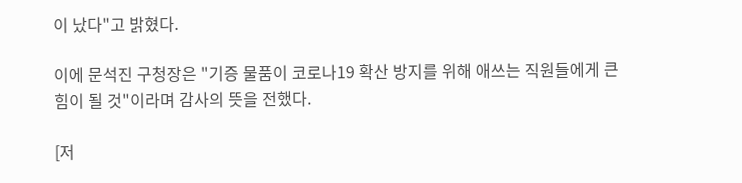이 났다"고 밝혔다.

이에 문석진 구청장은 "기증 물품이 코로나19 확산 방지를 위해 애쓰는 직원들에게 큰 힘이 될 것"이라며 감사의 뜻을 전했다.

[저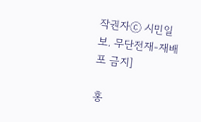작권자ⓒ 시민일보. 무단전재-재배포 금지]

홍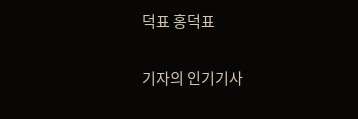덕표 홍덕표

기자의 인기기사